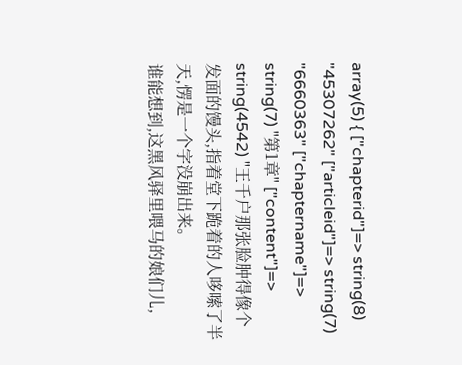array(5) { ["chapterid"]=> string(8) "45307262" ["articleid"]=> string(7) "6660363" ["chaptername"]=> string(7) "第1章" ["content"]=> string(4542) "王千户那张脸肿得像个发面的馒头,指着堂下跪着的人哆嗦了半天,愣是一个字没崩出来。
谁能想到,这黑风驿里喂马的娘们儿,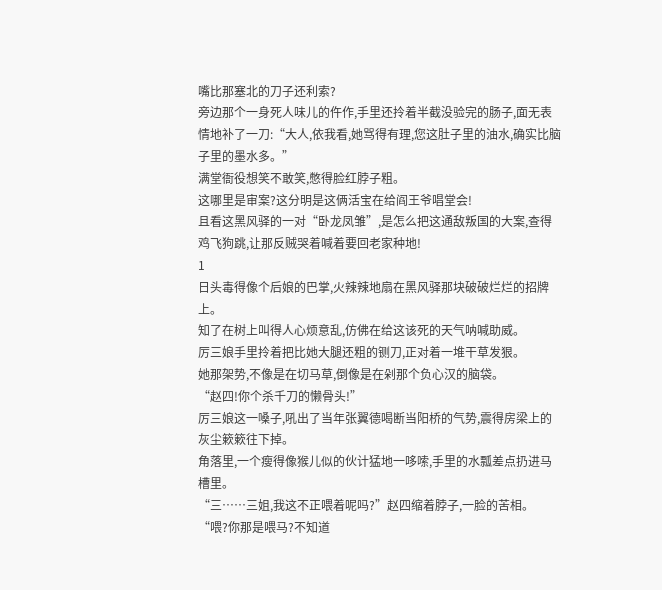嘴比那塞北的刀子还利索?
旁边那个一身死人味儿的仵作,手里还拎着半截没验完的肠子,面无表情地补了一刀:“大人,依我看,她骂得有理,您这肚子里的油水,确实比脑子里的墨水多。”
满堂衙役想笑不敢笑,憋得脸红脖子粗。
这哪里是审案?这分明是这俩活宝在给阎王爷唱堂会!
且看这黑风驿的一对“卧龙凤雏”,是怎么把这通敌叛国的大案,查得鸡飞狗跳,让那反贼哭着喊着要回老家种地!
1
日头毒得像个后娘的巴掌,火辣辣地扇在黑风驿那块破破烂烂的招牌上。
知了在树上叫得人心烦意乱,仿佛在给这该死的天气呐喊助威。
厉三娘手里拎着把比她大腿还粗的铡刀,正对着一堆干草发狠。
她那架势,不像是在切马草,倒像是在剁那个负心汉的脑袋。
“赵四!你个杀千刀的懒骨头!”
厉三娘这一嗓子,吼出了当年张翼德喝断当阳桥的气势,震得房梁上的灰尘簌簌往下掉。
角落里,一个瘦得像猴儿似的伙计猛地一哆嗦,手里的水瓢差点扔进马槽里。
“三……三姐,我这不正喂着呢吗?”赵四缩着脖子,一脸的苦相。
“喂?你那是喂马?不知道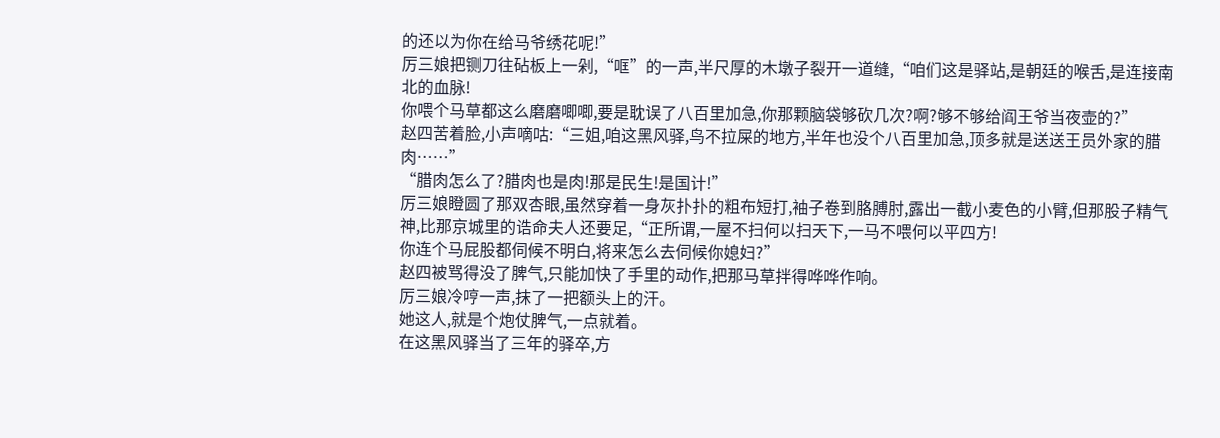的还以为你在给马爷绣花呢!”
厉三娘把铡刀往砧板上一剁,“哐”的一声,半尺厚的木墩子裂开一道缝,“咱们这是驿站,是朝廷的喉舌,是连接南北的血脉!
你喂个马草都这么磨磨唧唧,要是耽误了八百里加急,你那颗脑袋够砍几次?啊?够不够给阎王爷当夜壶的?”
赵四苦着脸,小声嘀咕:“三姐,咱这黑风驿,鸟不拉屎的地方,半年也没个八百里加急,顶多就是送送王员外家的腊肉……”
“腊肉怎么了?腊肉也是肉!那是民生!是国计!”
厉三娘瞪圆了那双杏眼,虽然穿着一身灰扑扑的粗布短打,袖子卷到胳膊肘,露出一截小麦色的小臂,但那股子精气神,比那京城里的诰命夫人还要足,“正所谓,一屋不扫何以扫天下,一马不喂何以平四方!
你连个马屁股都伺候不明白,将来怎么去伺候你媳妇?”
赵四被骂得没了脾气,只能加快了手里的动作,把那马草拌得哗哗作响。
厉三娘冷哼一声,抹了一把额头上的汗。
她这人,就是个炮仗脾气,一点就着。
在这黑风驿当了三年的驿卒,方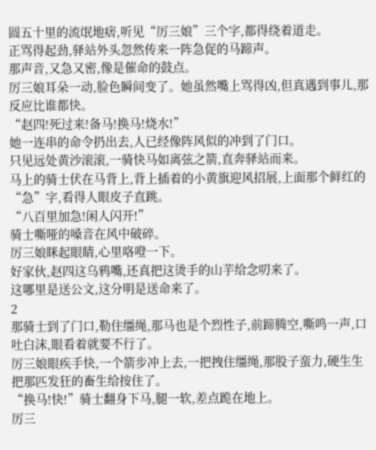圆五十里的流氓地痞,听见“厉三娘”三个字,都得绕着道走。
正骂得起劲,驿站外头忽然传来一阵急促的马蹄声。
那声音,又急又密,像是催命的鼓点。
厉三娘耳朵一动,脸色瞬间变了。她虽然嘴上骂得凶,但真遇到事儿,那反应比谁都快。
“赵四!死过来!备马!换马!烧水!”
她一连串的命令扔出去,人已经像阵风似的冲到了门口。
只见远处黄沙滚滚,一骑快马如离弦之箭,直奔驿站而来。
马上的骑士伏在马背上,背上插着的小黄旗迎风招展,上面那个鲜红的“急”字,看得人眼皮子直跳。
“八百里加急!闲人闪开!”
骑士嘶哑的嗓音在风中破碎。
厉三娘眯起眼睛,心里咯噔一下。
好家伙,赵四这乌鸦嘴,还真把这烫手的山芋给念叨来了。
这哪里是送公文,这分明是送命来了。
2
那骑士到了门口,勒住缰绳,那马也是个烈性子,前蹄腾空,嘶鸣一声,口吐白沫,眼看着就要不行了。
厉三娘眼疾手快,一个箭步冲上去,一把拽住缰绳,那股子蛮力,硬生生把那匹发狂的畜生给按住了。
“换马!快!”骑士翻身下马,腿一软,差点跪在地上。
厉三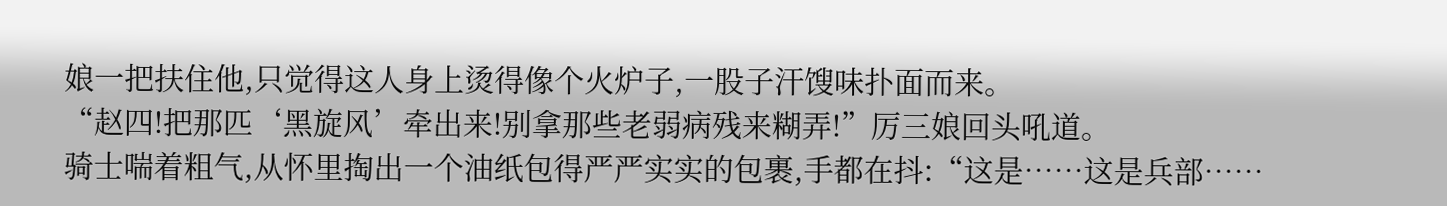娘一把扶住他,只觉得这人身上烫得像个火炉子,一股子汗馊味扑面而来。
“赵四!把那匹‘黑旋风’牵出来!别拿那些老弱病残来糊弄!”厉三娘回头吼道。
骑士喘着粗气,从怀里掏出一个油纸包得严严实实的包裹,手都在抖:“这是……这是兵部……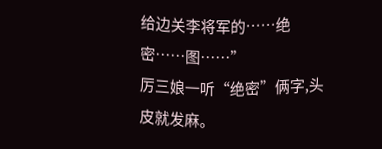给边关李将军的……绝密……图……”
厉三娘一听“绝密”俩字,头皮就发麻。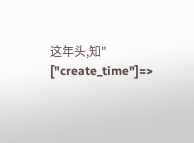这年头,知" ["create_time"]=>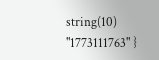string(10) "1773111763" }